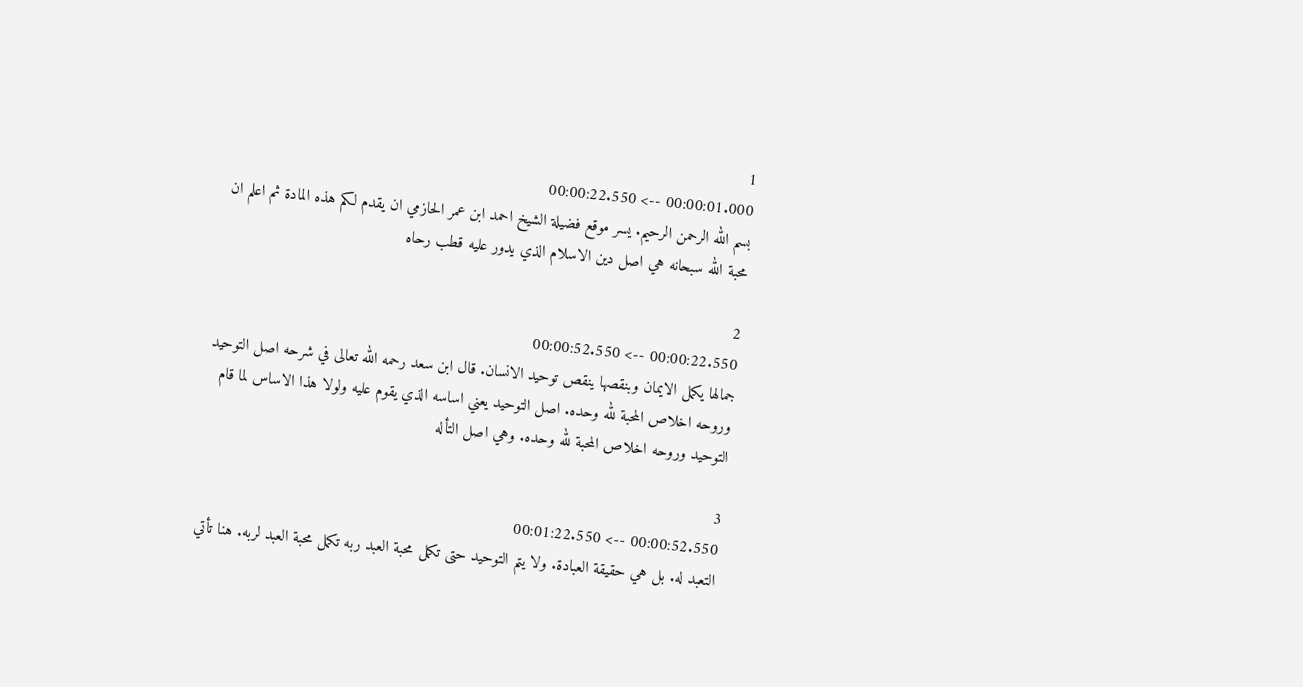1
00:00:01.000 --> 00:00:22.550
بسم الله الرحمن الرحيم. يسر موقع فضيلة الشيخ احمد ابن عمر الحازمي ان يقدم لكم هذه المادة ثم اعلم ان محبة الله سبحانه هي اصل دين الاسلام الذي يدور عليه قطب رحاه

2
00:00:22.550 --> 00:00:52.550
جمالها يكمل الايمان وبنقصها ينقص توحيد الانسان. قال ابن سعد رحمه الله تعالى في شرحه اصل التوحيد وروحه اخلاص المحبة لله وحده. اصل التوحيد يعني اساسه الذي يقوم عليه ولولا هذا الاساس لما قام التوحيد وروحه اخلاص المحبة لله وحده. وهي اصل التأله

3
00:00:52.550 --> 00:01:22.550
التعبد له. بل هي حقيقة العبادة. ولا يتم التوحيد حتى تكمل محبة العبد ربه تكمل محبة العبد لربه. هنا تأتي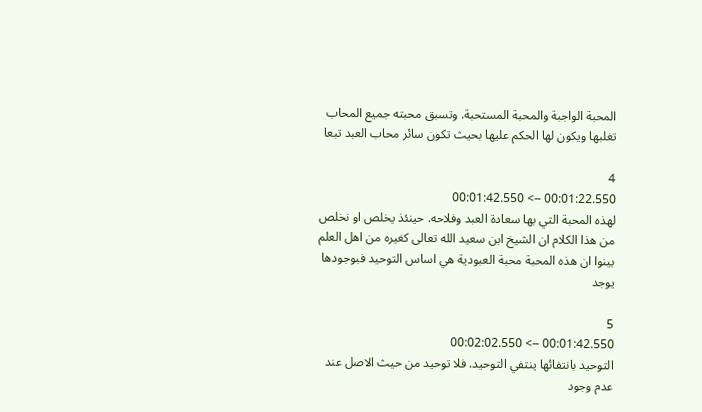المحبة الواجبة والمحبة المستحبة. وتسبق محبته جميع المحاب تغلبها ويكون لها الحكم عليها بحيث تكون سائر محاب العبد تبعا

4
00:01:22.550 --> 00:01:42.550
لهذه المحبة التي بها سعادة العبد وفلاحه. حينئذ يخلص او نخلص من هذا الكلام ان الشيخ ابن سعيد الله تعالى كغيره من اهل العلم بينوا ان هذه المحبة محبة العبودية هي اساس التوحيد فبوجودها يوجد

5
00:01:42.550 --> 00:02:02.550
التوحيد بانتفائها ينتفي التوحيد. فلا توحيد من حيث الاصل عند عدم وجود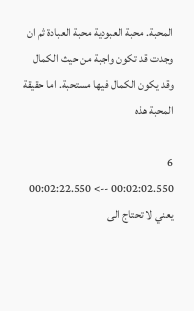المحبة. محبة العبودية محبة العبادة ثم ان وجدت قد تكون واجبة من حيث الكمال وقد يكون الكمال فيها مستحبة. اما حقيقة المحبة هذه

6
00:02:02.550 --> 00:02:22.550
يعني لا تحتاج الى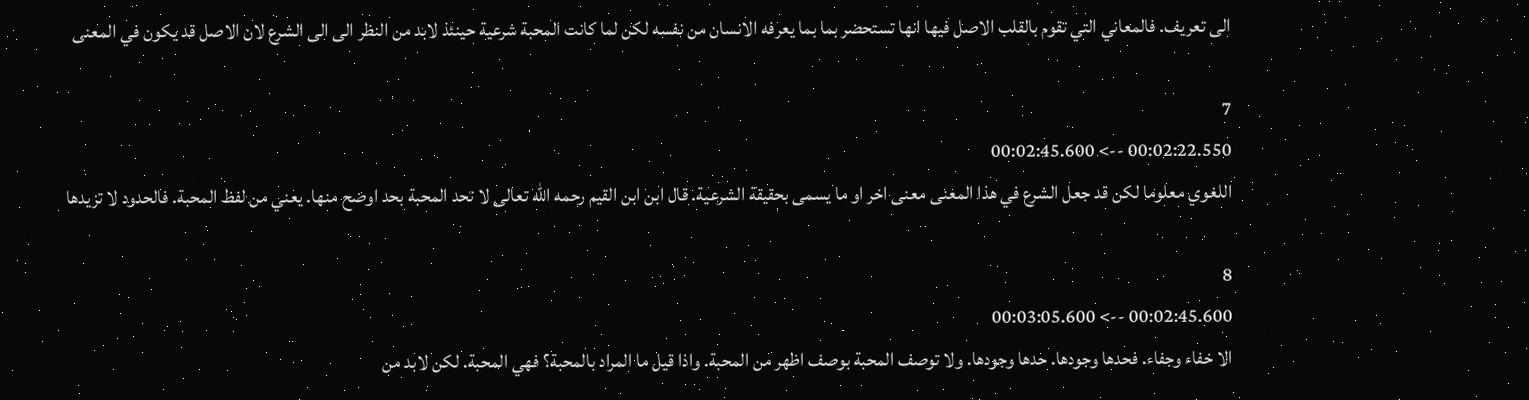الى تعريف. فالمعاني التي تقوم بالقلب الاصل فيها انها تستحضر بما بما يعرفه الانسان من نفسه لكن لما كانت المحبة شرعية حينئذ لابد من النظر الى الى الشرع لان الاصل قد يكون في المعنى

7
00:02:22.550 --> 00:02:45.600
اللغوي معلوما لكن قد جعل الشرع في هذا المعنى معنى اخر او ما يسمى بحقيقة الشرعية. قال ابن ابن القيم رحمه الله تعالى لا تحد المحبة بحد اوضح منها. يعني من لفظ المحبة. فالحدود لا تزيدها

8
00:02:45.600 --> 00:03:05.600
الا خفاء وجفاء. فحدها وجودها. حدها وجودها. ولا توصف المحبة بوصف اظهر من المحبة. واذا قيل ما المراد بالمحبة؟ فهي المحبة. لكن لابد من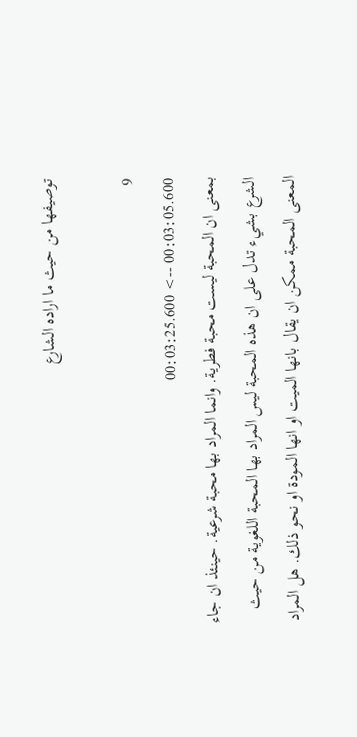توصيفها من حيث ما اراده الشارع

9
00:03:05.600 --> 00:03:25.600
بمعنى ان المحبة ليست محبة فطرية. وانما المراد بها محبة شرعية. حينئذ ان جاء الشرع بشيء تدل على ان هذه المحبة ليس المراد بها المحبة اللغوية من حيث المعنى المحبة ممكن ان يقال بانها الميت او انها المودة او نحو ذلك. هل المراد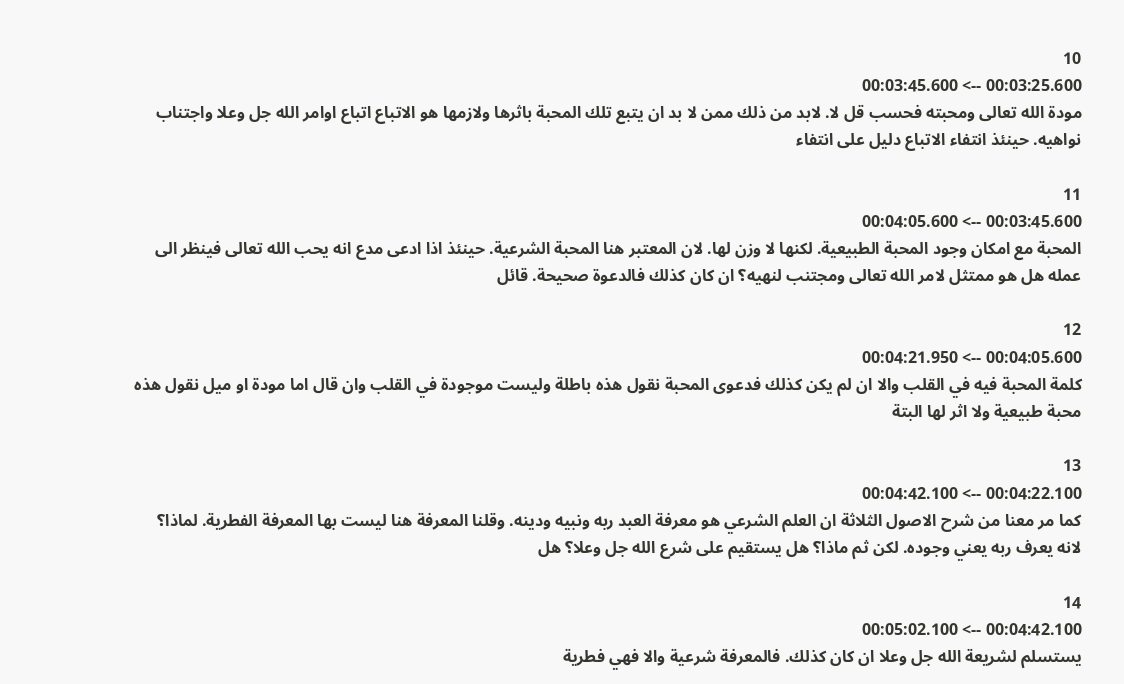10
00:03:25.600 --> 00:03:45.600
مودة الله تعالى ومحبته فحسب قل لا. لابد من ذلك ممن لا بد ان يتبع تلك المحبة باثرها ولازمها هو الاتباع اتباع اوامر الله جل وعلا واجتناب نواهيه. حينئذ انتفاء الاتباع دليل على انتفاء

11
00:03:45.600 --> 00:04:05.600
المحبة مع امكان وجود المحبة الطبيعية. لكنها لا وزن لها. لان المعتبر هنا المحبة الشرعية. حينئذ اذا ادعى مدع انه يحب الله تعالى فينظر الى عمله هل هو ممتثل لامر الله تعالى ومجتنب لنهيه؟ ان كان كذلك فالدعوة صحيحة. قائل

12
00:04:05.600 --> 00:04:21.950
كلمة المحبة فيه في القلب والا ان لم يكن كذلك فدعوى المحبة نقول هذه باطلة وليست موجودة في القلب وان قال اما مودة او ميل نقول هذه محبة طبيعية ولا اثر لها البتة

13
00:04:22.100 --> 00:04:42.100
كما مر معنا من شرح الاصول الثلاثة ان العلم الشرعي هو معرفة العبد ربه ونبيه ودينه. وقلنا المعرفة هنا ليست بها المعرفة الفطرية. لماذا؟ لانه يعرف ربه يعني وجوده. لكن ثم ماذا؟ هل يستقيم على شرع الله جل وعلا؟ هل

14
00:04:42.100 --> 00:05:02.100
يستسلم لشريعة الله جل وعلا ان كان كذلك. فالمعرفة شرعية والا فهي فطرية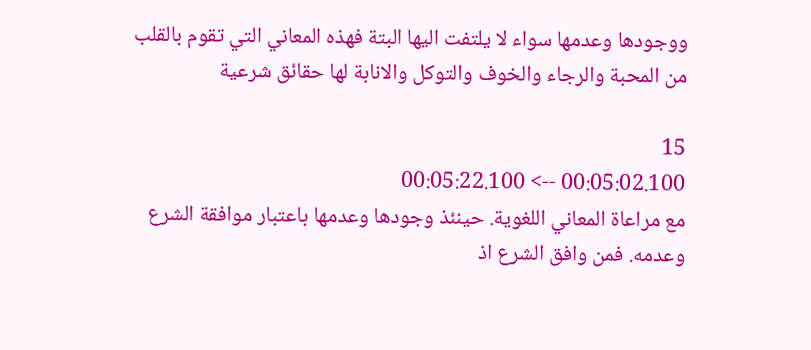ووجودها وعدمها سواء لا يلتفت اليها البتة فهذه المعاني التي تقوم بالقلب من المحبة والرجاء والخوف والتوكل والانابة لها حقائق شرعية

15
00:05:02.100 --> 00:05:22.100
مع مراعاة المعاني اللغوية. حينئذ وجودها وعدمها باعتبار موافقة الشرع وعدمه. فمن وافق الشرع اذ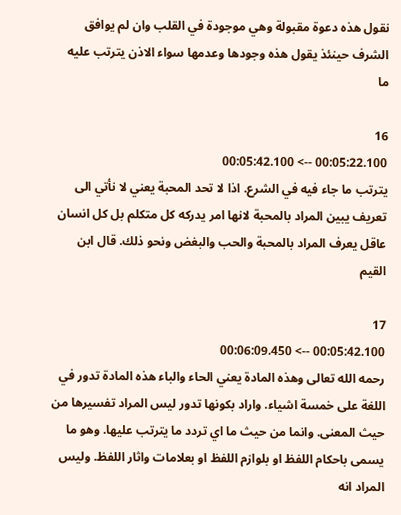نقول هذه دعوة مقبولة وهي موجودة في القلب وان لم يوافق الشرف حينئذ يقول هذه وجودها وعدمها سواء الاذن يترتب عليه ما

16
00:05:22.100 --> 00:05:42.100
يترتب ما جاء فيه في الشرع. اذا لا تحد المحبة يعني لا نأتي الى تعريف يبين المراد بالمحبة لانها امر يدركه كل متكلم بل كل انسان عاقل يعرف المراد بالمحبة والحب والبغض ونحو ذلك. قال ابن القيم

17
00:05:42.100 --> 00:06:09.450
رحمه الله تعالى وهذه المادة يعني الحاء والباء هذه المادة تدور في اللغة على خمسة اشياء. واراد بكونها تدور ليس المراد تفسيرها من حيث المعنى. وانما من حيث ما اي تردد ما يترتب عليها. وهو ما يسمى باحكام اللفظ او بلوازم اللفظ او بعلامات واثار اللفظ. وليس المراد انه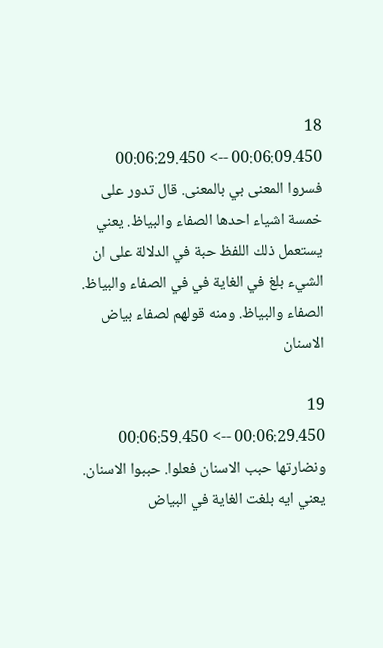18
00:06:09.450 --> 00:06:29.450
فسروا المعنى بي بالمعنى. قال تدور على خمسة اشياء احدها الصفاء والبياظ. يعني يستعمل ذلك اللفظ حبة في الدلالة على ان الشيء بلغ في الغاية في في الصفاء والبياظ. الصفاء والبياظ. ومنه قولهم لصفاء بياض الاسنان

19
00:06:29.450 --> 00:06:59.450
ونضارتها حبب الاسنان فعلوا. حببوا الاسنان. يعني ايه بلغت الغاية في البياض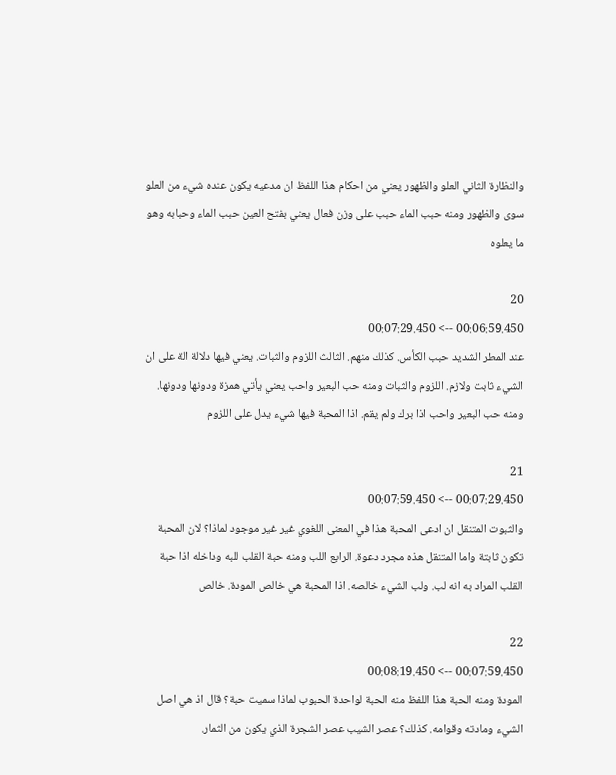والنظارة الثاني العلو والظهور يعني من احكام هذا اللفظ ان مدعيه يكون عنده شيء من العلو سوى والظهور ومنه حبب الماء حبب على وزن فعال يعني بفتح العين حبب الماء وحبابه وهو ما يعلوه

20
00:06:59.450 --> 00:07:29.450
عند المطر الشديد حبب الكأس. كذلك منهم. الثالث اللزوم والثبات. يعني فيها دلالة الة على ان الشيء ثابت ولازم. اللزوم والثبات ومنه حب البعير واحب يعني يأتي همزة ودونها ودونها. ومنه حب البعير واحب اذا برك ولم يقم. اذا المحبة فيها شيء يدل على اللزوم

21
00:07:29.450 --> 00:07:59.450
والثبوت المتنقل ان ادعى المحبة هذا في المعنى اللغوي غير غير موجود لماذا؟ لان المحبة تكون ثابتة واما المتنقل هذه مجرد دعوة. الرابع اللب ومنه حبة القلب للبه وداخله اذا حبة القلب المراد به انه لب. ولب الشيء خالصه. اذا المحبة هي خالص المودة. خالص

22
00:07:59.450 --> 00:08:19.450
المودة ومنه الحبة هذا اللفظ منه الحبة لواحدة الحبوب لماذا سميت حبة؟ قال اذ هي اصل الشيء ومادته وقوامه. كذلك؟ عصر الشيب عصر الشجرة الذي يكون من الثمار.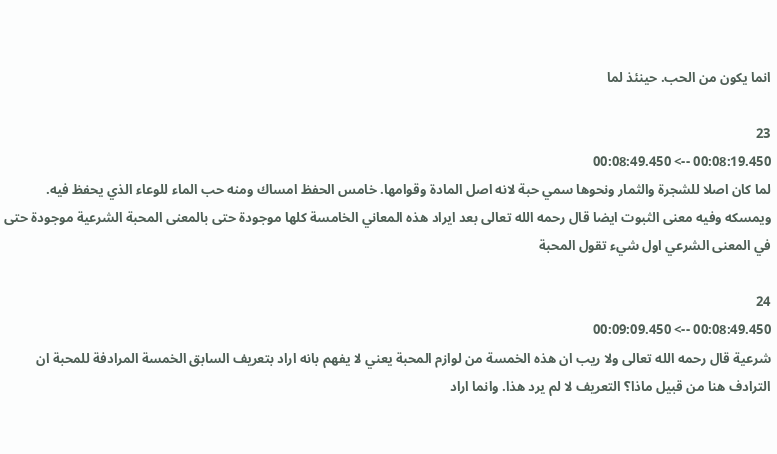انما يكون من الحب. حينئذ لما

23
00:08:19.450 --> 00:08:49.450
لما كان اصلا للشجرة والثمار ونحوها سمي حبة لانه اصل المادة وقوامها. خامس الحفظ امساك ومنه حب الماء للوعاء الذي يحفظ فيه. ويمسكه وفيه معنى الثبوت ايضا قال رحمه الله تعالى بعد ايراد هذه المعاني الخامسة كلها موجودة حتى بالمعنى المحبة الشرعية موجودة حتى في المعنى الشرعي اول شيء تقول المحبة

24
00:08:49.450 --> 00:09:09.450
شرعية قال رحمه الله تعالى ولا ريب ان هذه الخمسة من لوازم المحبة يعني لا يفهم بانه اراد بتعريف السابق الخمسة المرادفة للمحبة ان الترادف هنا من قبيل ماذا؟ التعريف لا لم يرد هذا. وانما اراد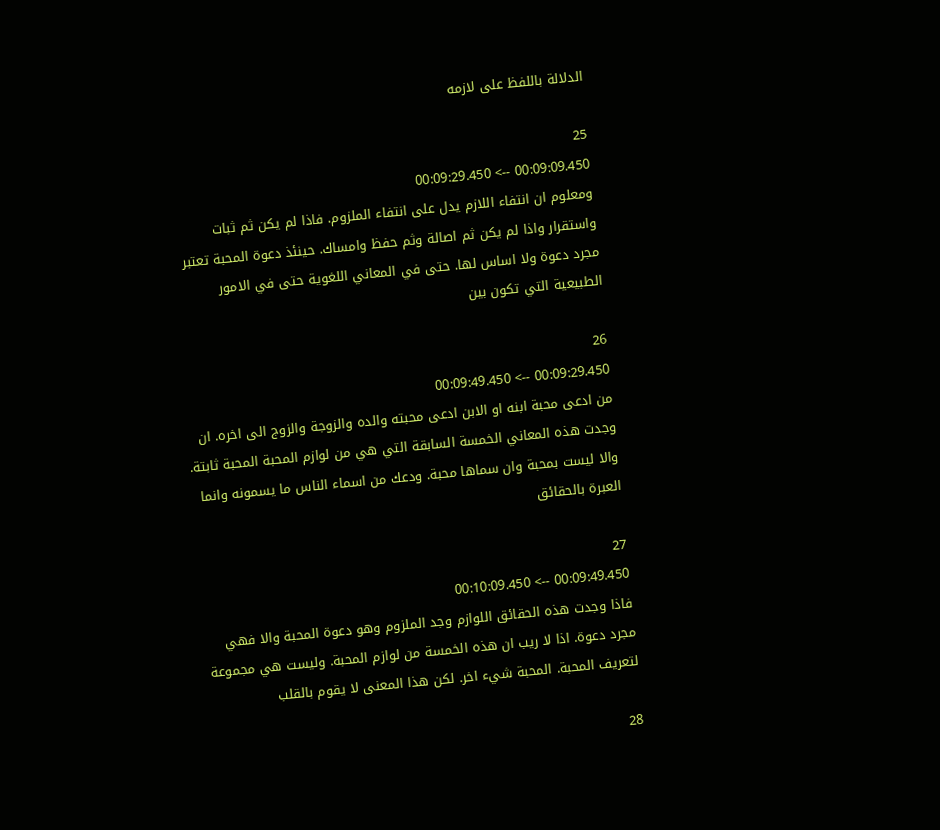الدلالة باللفظ على لازمه

25
00:09:09.450 --> 00:09:29.450
ومعلوم ان انتفاء اللازم يدل على انتفاء الملزوم. فاذا لم يكن ثم ثبات واستقرار واذا لم يكن ثم اصالة وثم حفظ وامساك. حينئذ دعوة المحبة تعتبر مجرد دعوة ولا اساس لها. حتى في المعاني اللغوية حتى في الامور الطبيعية التي تكون بين

26
00:09:29.450 --> 00:09:49.450
من ادعى محبة ابنه او الابن ادعى محبته والده والزوجة والزوج الى اخره. ان وجدت هذه المعاني الخمسة السابقة التي هي من لوازم المحبة المحبة ثابتة. والا ليست بمحبة وان سماها محبة. ودعك من اسماء الناس ما يسمونه وانما العبرة بالحقائق

27
00:09:49.450 --> 00:10:09.450
فاذا وجدت هذه الحقائق اللوازم وجد الملزوم وهو دعوة المحبة والا فهي مجرد دعوة. اذا لا ريب ان هذه الخمسة من لوازم المحبة. وليست هي مجموعة لتعريف المحبة. المحبة شيء اخر. لكن هذا المعنى لا يقوم بالقلب

28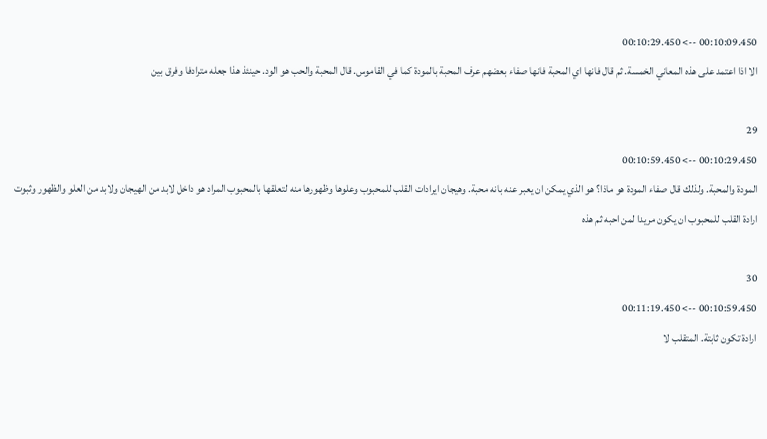00:10:09.450 --> 00:10:29.450
الا اذا اعتمد على هذه المعاني الخمسة. ثم قال فانها اي المحبة فانها صفاء بعضهم عرف المحبة بالمودة كما في القاموس. قال المحبة والحب هو الود. حينئذ هذا جعله مترادفا وفرق بين

29
00:10:29.450 --> 00:10:59.450
المودة والمحبة. ولذلك قال صفاء المودة هو ماذا؟ هو الذي يمكن ان يعبر عنه بانه محبة. وهيجان ايرادات القلب للمحبوب وعلوها وظهورها منه لتعلقها بالمحبوب المراد هو داخل لابد من الهيجان ولابد من العلو والظهور وثبوت ارادة القلب للمحبوب ان يكون مريدا لمن احبه ثم هذه

30
00:10:59.450 --> 00:11:19.450
ارادة تكون ثابتة. المتقلب لا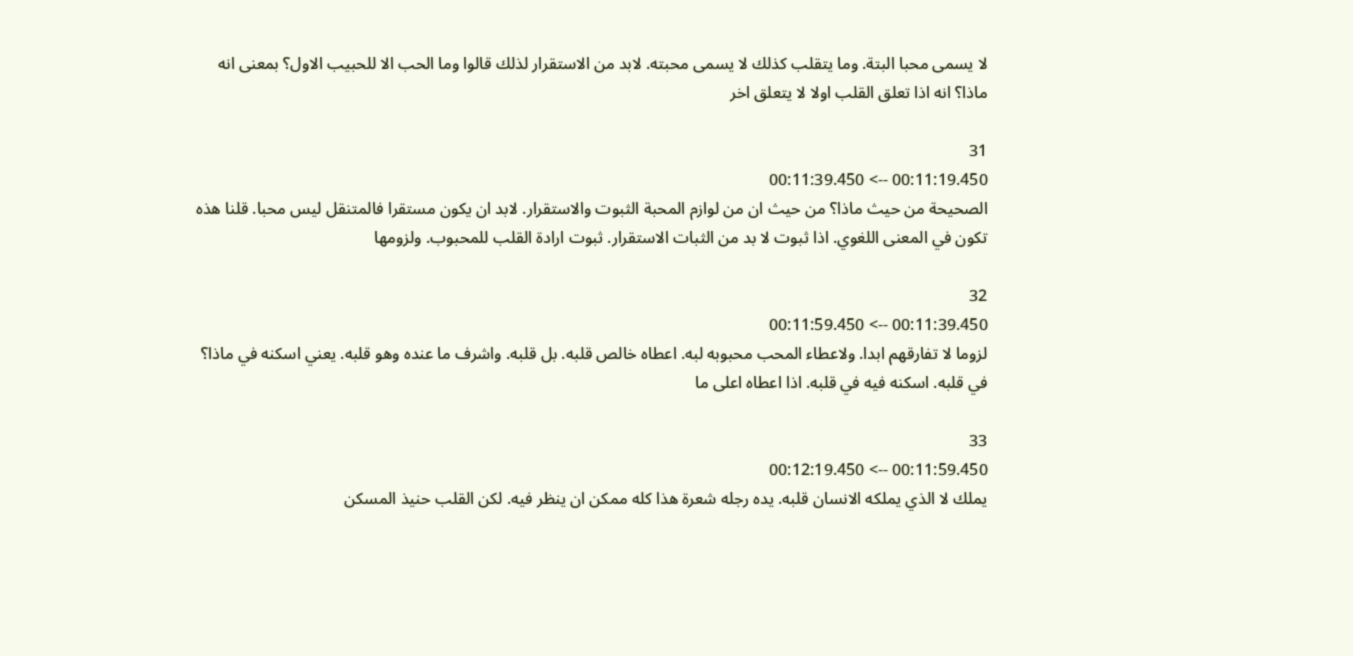لا يسمى محبا البتة. وما يتقلب كذلك لا يسمى محبته. لابد من الاستقرار لذلك قالوا وما الحب الا للحبيب الاول؟ بمعنى انه ماذا؟ انه اذا تعلق القلب اولا لا يتعلق اخر

31
00:11:19.450 --> 00:11:39.450
الصحيحة من حيث ماذا؟ من حيث ان من لوازم المحبة الثبوت والاستقرار. لابد ان يكون مستقرا فالمتنقل ليس محبا. قلنا هذه تكون في المعنى اللغوي. اذا ثبوت لا بد من الثبات الاستقرار. ثبوت ارادة القلب للمحبوب. ولزومها

32
00:11:39.450 --> 00:11:59.450
لزوما لا تفارقهم ابدا. ولاعطاء المحب محبوبه لبه. اعطاه خالص قلبه. بل قلبه. واشرف ما عنده وهو قلبه. يعني اسكنه في ماذا؟ في قلبه. اسكنه فيه في قلبه. اذا اعطاه اعلى ما

33
00:11:59.450 --> 00:12:19.450
يملك لا الذي يملكه الانسان قلبه. يده رجله شعرة هذا كله ممكن ان ينظر فيه. لكن القلب حنيذ المسكن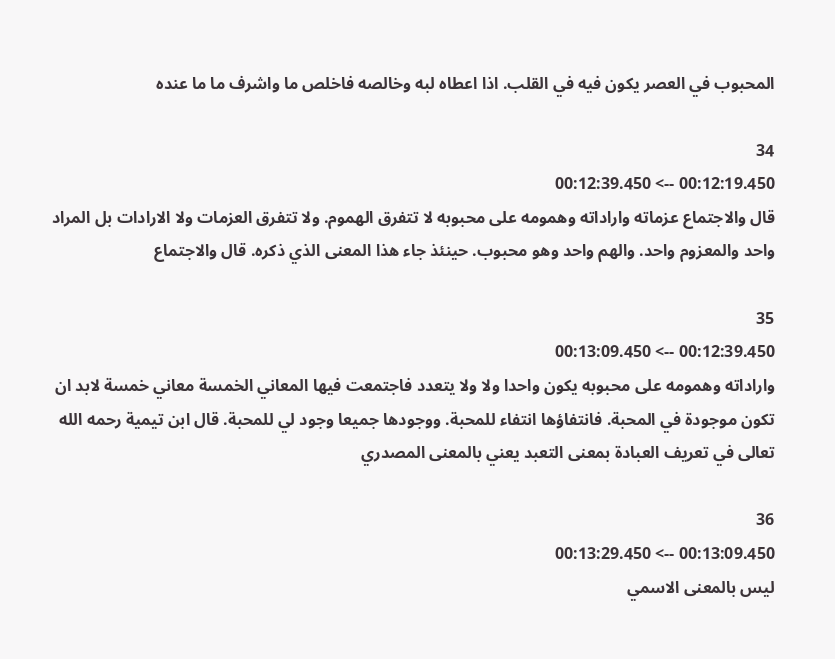المحبوب في العصر يكون فيه في القلب. اذا اعطاه لبه وخالصه فاخلص ما واشرف ما ما عنده

34
00:12:19.450 --> 00:12:39.450
قال والاجتماع عزماته واراداته وهمومه على محبوبه لا تتفرق الهموم. ولا تتفرق العزمات ولا الارادات بل المراد واحد والمعزوم واحد. والهم واحد وهو محبوب. حينئذ جاء هذا المعنى الذي ذكره. قال والاجتماع

35
00:12:39.450 --> 00:13:09.450
واراداته وهمومه على محبوبه يكون واحدا ولا ولا يتعدد فاجتمعت فيها المعاني الخمسة معاني خمسة لابد ان تكون موجودة في المحبة. فانتفاؤها انتفاء للمحبة. ووجودها جميعا وجود لي للمحبة. قال ابن تيمية رحمه الله تعالى في تعريف العبادة بمعنى التعبد يعني بالمعنى المصدري

36
00:13:09.450 --> 00:13:29.450
ليس بالمعنى الاسمي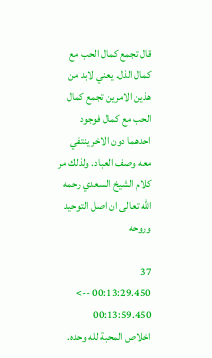قال تجمع كمال الحب مع كمال الذل. يعني لابد من هذين الامرين تجمع كمال الحب مع كمال فوجود احدهما دون الاخر ينتفي معه وصف العباد. ولذلك مر كلام الشيخ السعدي رحمه الله تعالى ان اصل التوحيد وروحه

37
00:13:29.450 --> 00:13:59.450
اخلاص المحبة لله وحده.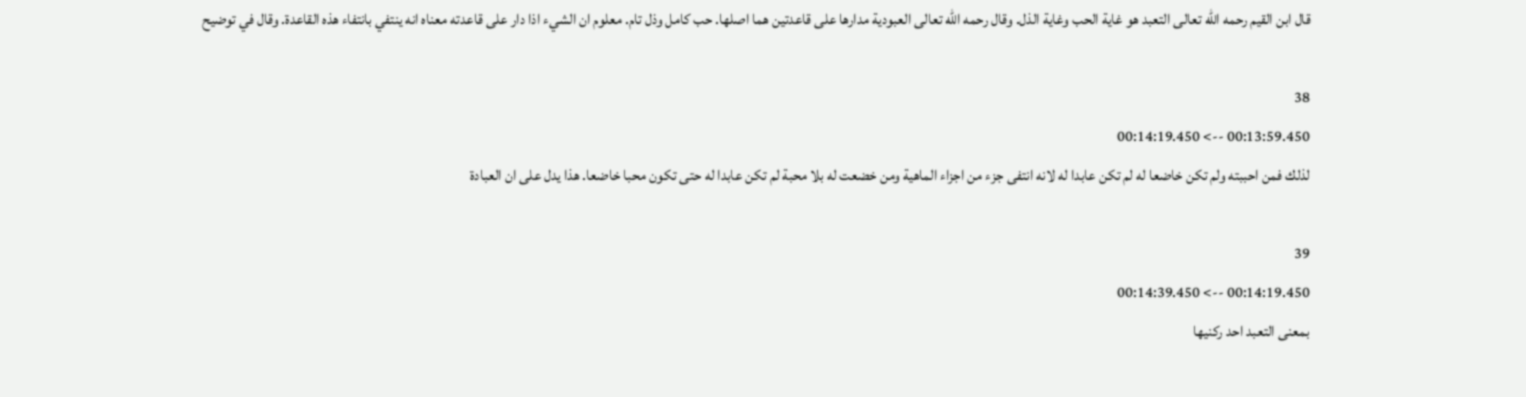قال ابن القيم رحمه الله تعالى التعبد هو غاية الحب وغاية الذل. وقال رحمه الله تعالى العبودية مدارها على قاعدتين هما اصلها. حب كامل وذل تام. معلوم ان الشيء اذا دار على قاعدته معناه انه ينتفي بانتفاء هذه القاعدة. وقال في توضيح

38
00:13:59.450 --> 00:14:19.450
لذلك فمن احببته ولم تكن خاضعا له لم تكن عابدا له لانه انتفى جزء من اجزاء الماهية ومن خضعت له بلا محبة لم تكن عابدا له حتى تكون محبا خاضعا. هذا يدل على ان العبادة

39
00:14:19.450 --> 00:14:39.450
بمعنى التعبد احد ركنيها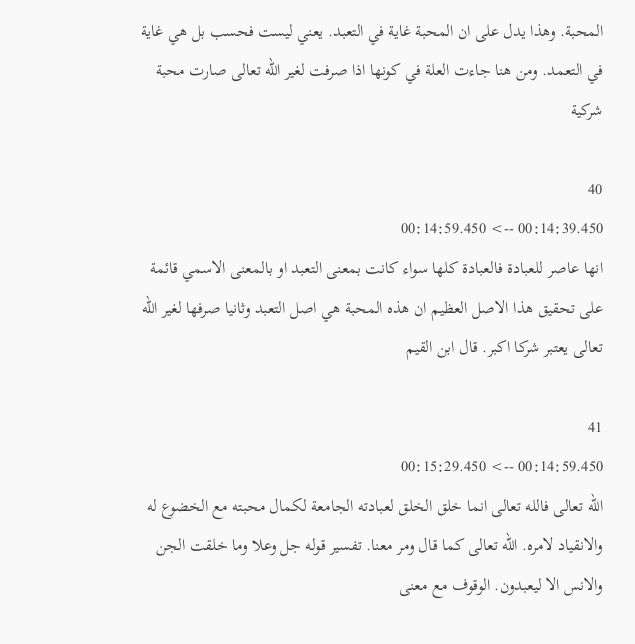المحبة. وهذا يدل على ان المحبة غاية في التعبد. يعني ليست فحسب بل هي غاية في التعمد. ومن هنا جاءت العلة في كونها اذا صرفت لغير الله تعالى صارت محبة شركية

40
00:14:39.450 --> 00:14:59.450
انها عاصر للعبادة فالعبادة كلها سواء كانت بمعنى التعبد او بالمعنى الاسمي قائمة على تحقيق هذا الاصل العظيم ان هذه المحبة هي اصل التعبد وثانيا صرفها لغير الله تعالى يعتبر شركا اكبر. قال ابن القيم

41
00:14:59.450 --> 00:15:29.450
الله تعالى فالله تعالى انما خلق الخلق لعبادته الجامعة لكمال محبته مع الخضوع له والانقياد لامره. الله تعالى كما قال ومر معنا. تفسير قوله جل وعلا وما خلقت الجن والانس الا ليعبدون. الوقوف مع معنى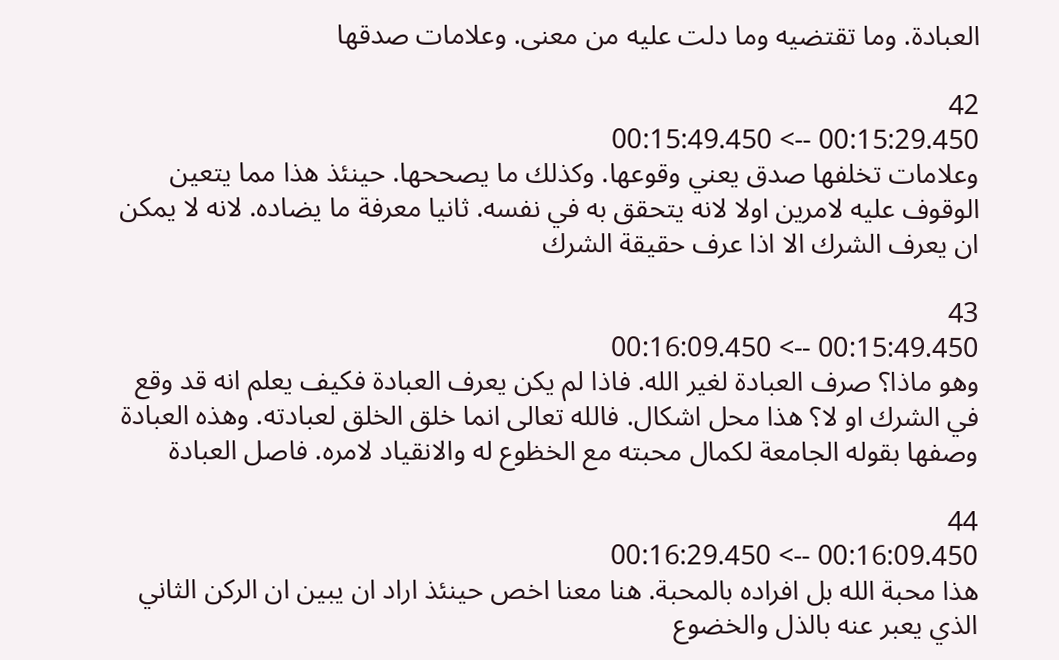العبادة. وما تقتضيه وما دلت عليه من معنى. وعلامات صدقها

42
00:15:29.450 --> 00:15:49.450
وعلامات تخلفها صدق يعني وقوعها. وكذلك ما يصححها. حينئذ هذا مما يتعين الوقوف عليه لامرين اولا لانه يتحقق به في نفسه. ثانيا معرفة ما يضاده. لانه لا يمكن ان يعرف الشرك الا اذا عرف حقيقة الشرك

43
00:15:49.450 --> 00:16:09.450
وهو ماذا؟ صرف العبادة لغير الله. فاذا لم يكن يعرف العبادة فكيف يعلم انه قد وقع في الشرك او لا؟ هذا محل اشكال. فالله تعالى انما خلق الخلق لعبادته. وهذه العبادة وصفها بقوله الجامعة لكمال محبته مع الخظوع له والانقياد لامره. فاصل العبادة

44
00:16:09.450 --> 00:16:29.450
هذا محبة الله بل افراده بالمحبة. هنا معنا اخص حينئذ اراد ان يبين ان الركن الثاني الذي يعبر عنه بالذل والخضوع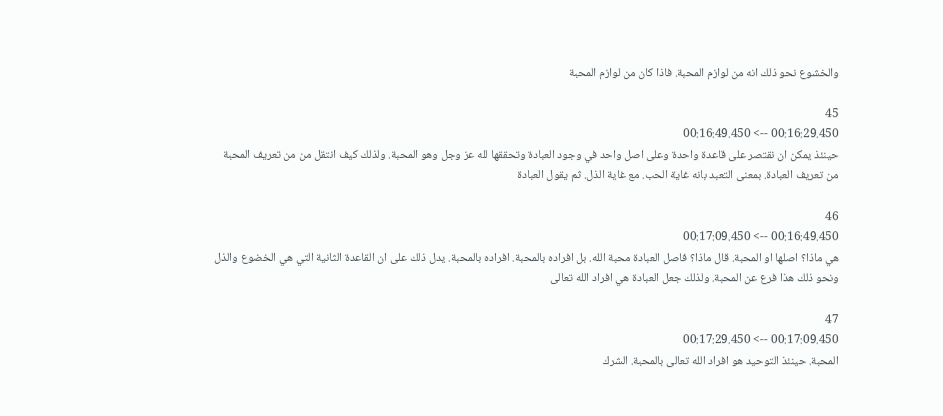والخشوع نحو ذلك انه من لوازم المحبة. فاذا كان من لوازم المحبة

45
00:16:29.450 --> 00:16:49.450
حينئذ يمكن ان نقتصر على قاعدة واحدة وعلى اصل واحد في وجود العبادة وتحققها لله عز وجل وهو المحبة. ولذلك كيف انتقل من من تعريف المحبة من تعريف العبادة. بمعنى التعبد بانه غاية الحب. مع غاية الذل. ثم يقول العبادة

46
00:16:49.450 --> 00:17:09.450
هي ماذا؟ اصلها او المحبة. قال ماذا؟ فاصل العبادة محبة الله. بل افراده بالمحبة. افراده بالمحبة. يدل ذلك على ان القاعدة الثانية التي هي الخضوع والذل ونحو ذلك هذا فرع عن المحبة. ولذلك جعل العبادة هي افراد الله تعالى

47
00:17:09.450 --> 00:17:29.450
المحبة. حينئذ التوحيد هو افراد الله تعالى بالمحبة. الشرك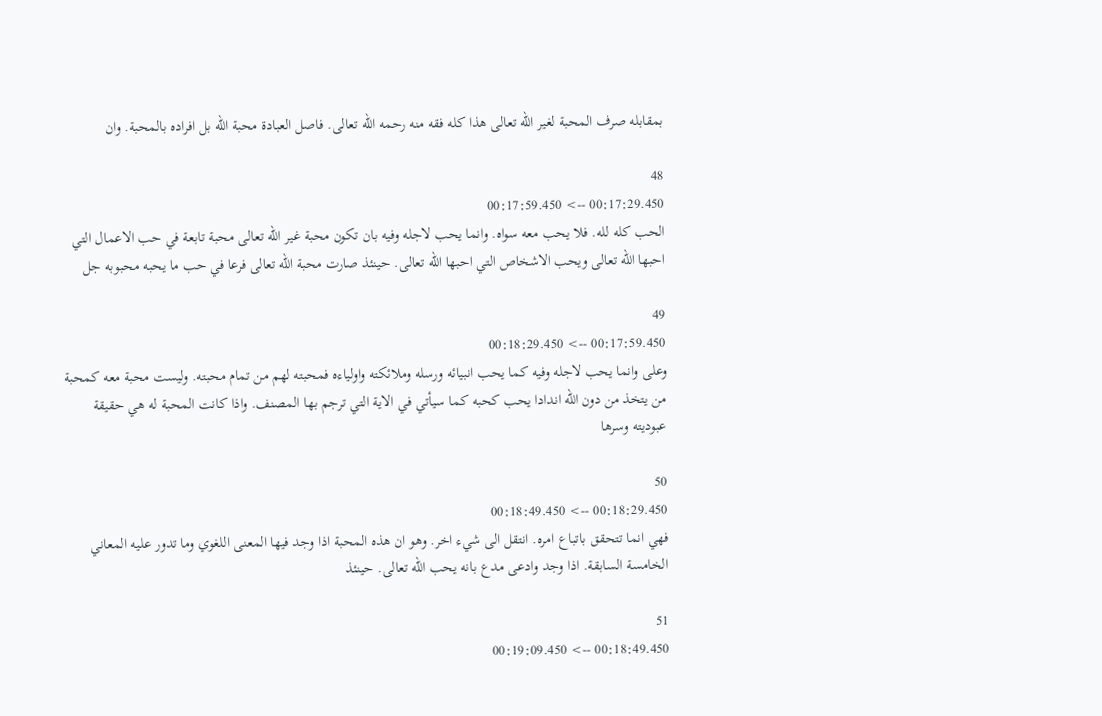بمقابله صرف المحبة لغير الله تعالى هذا كله فقه منه رحمه الله تعالى. فاصل العبادة محبة الله بل افراده بالمحبة. وان

48
00:17:29.450 --> 00:17:59.450
الحب كله لله. فلا يحب معه سواه. وانما يحب لاجله وفيه بان تكون محبة غير الله تعالى محبة تابعة في حب الاعمال التي احبها الله تعالى ويحب الاشخاص التي احبها الله تعالى. حينئذ صارت محبة الله تعالى فرعا في حب ما يحبه محبوبه جل

49
00:17:59.450 --> 00:18:29.450
وعلى وانما يحب لاجله وفيه كما يحب انبيائه ورسله وملائكته واولياءه فمحبته لهم من تمام محبته. وليست محبة معه كمحبة من يتخذ من دون الله اندادا يحب كحبه كما سيأتي في الاية التي ترجم بها المصنف. واذا كانت المحبة له هي حقيقة عبوديته وسرها

50
00:18:29.450 --> 00:18:49.450
فهي انما تتحقق باتباع امره. انتقل الى شيء اخر. وهو ان هذه المحبة اذا وجد فيها المعنى اللغوي وما تدور عليه المعاني الخامسة السابقة. اذا وجد وادعى مدع بانه يحب الله تعالى. حينئذ

51
00:18:49.450 --> 00:19:09.450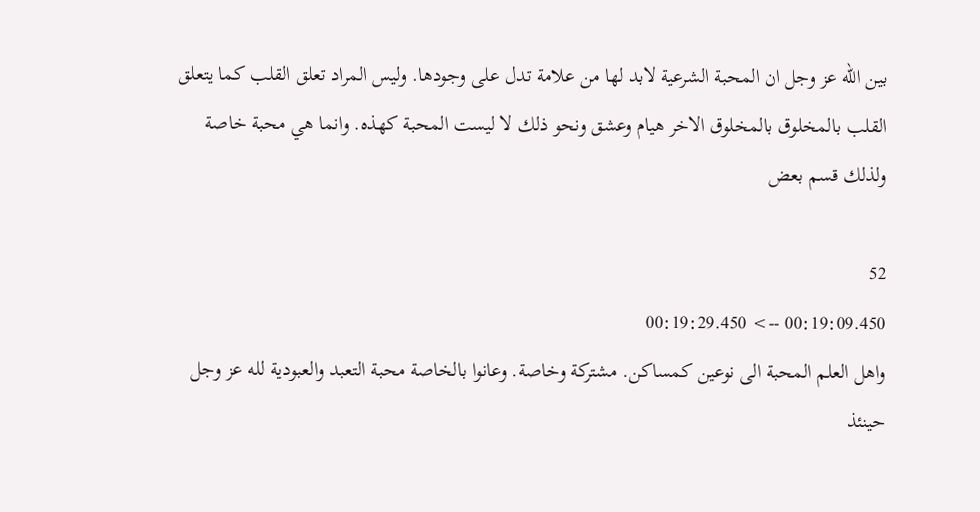بين الله عز وجل ان المحبة الشرعية لابد لها من علامة تدل على وجودها. وليس المراد تعلق القلب كما يتعلق القلب بالمخلوق بالمخلوق الاخر هيام وعشق ونحو ذلك لا ليست المحبة كهذه. وانما هي محبة خاصة ولذلك قسم بعض

52
00:19:09.450 --> 00:19:29.450
واهل العلم المحبة الى نوعين كمساكن. مشتركة وخاصة. وعانوا بالخاصة محبة التعبد والعبودية لله عز وجل حينئذ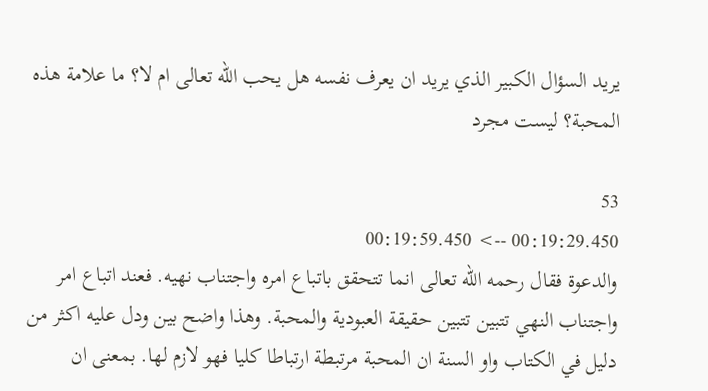يريد السؤال الكبير الذي يريد ان يعرف نفسه هل يحب الله تعالى ام لا؟ ما علامة هذه المحبة؟ ليست مجرد

53
00:19:29.450 --> 00:19:59.450
والدعوة فقال رحمه الله تعالى انما تتحقق باتباع امره واجتناب نهيه. فعند اتباع امر واجتناب النهي تتبين تتبين حقيقة العبودية والمحبة. وهذا واضح بين ودل عليه اكثر من دليل في الكتاب واو السنة ان المحبة مرتبطة ارتباطا كليا فهو لازم لها. بمعنى ان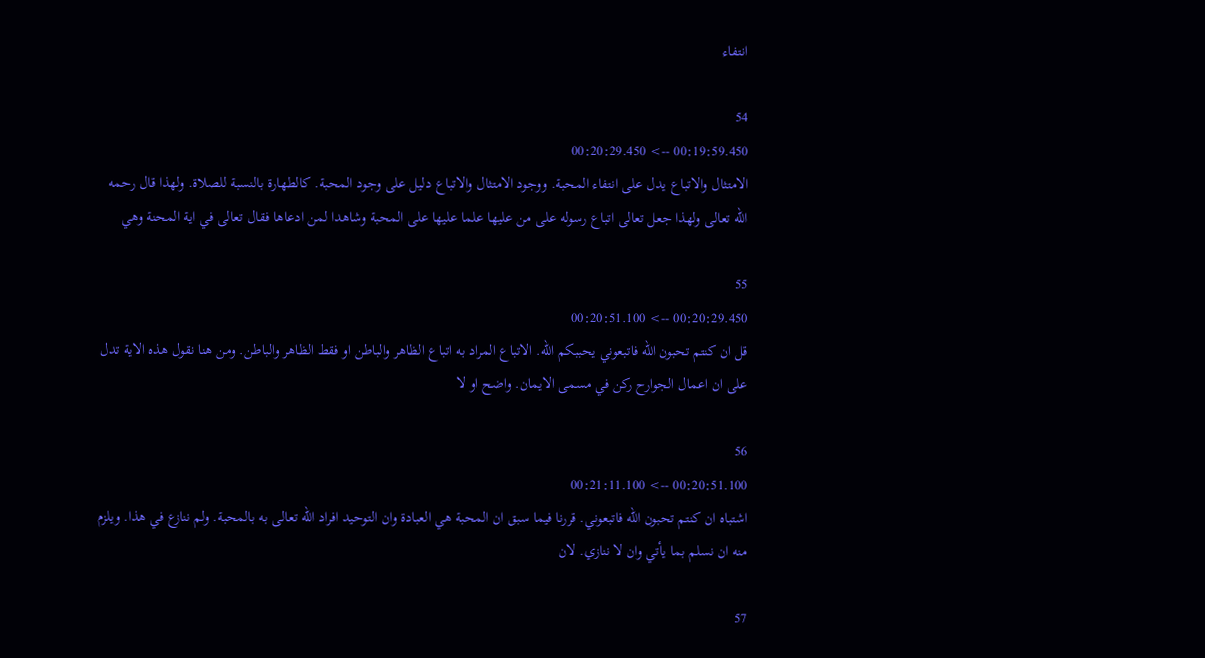انتفاء

54
00:19:59.450 --> 00:20:29.450
الامتثال والاتباع يدل على انتفاء المحبة. ووجود الامتثال والاتباع دليل على وجود المحبة. كالطهارة بالنسبة للصلاة. ولهذا قال رحمه الله تعالى ولهذا جعل تعالى اتباع رسوله على من عليها علما عليها على المحبة وشاهدا لمن ادعاها فقال تعالى في اية المحنة وهي

55
00:20:29.450 --> 00:20:51.100
قل ان كنتم تحبون الله فاتبعوني يحببكم الله. الاتباع المراد به اتباع الظاهر والباطن او فقط الظاهر والباطن. ومن هنا نقول هذه الاية تدل على ان اعمال الجوارح ركن في مسمى الايمان. واضح او لا

56
00:20:51.100 --> 00:21:11.100
اشتباه ان كنتم تحبون الله فاتبعوني. قررنا فيما سبق ان المحبة هي العبادة وان التوحيد افراد الله تعالى به بالمحبة. ولم ننازع في هذا. ويلزم منه ان نسلم بما يأتي وان لا ننازي. لان

57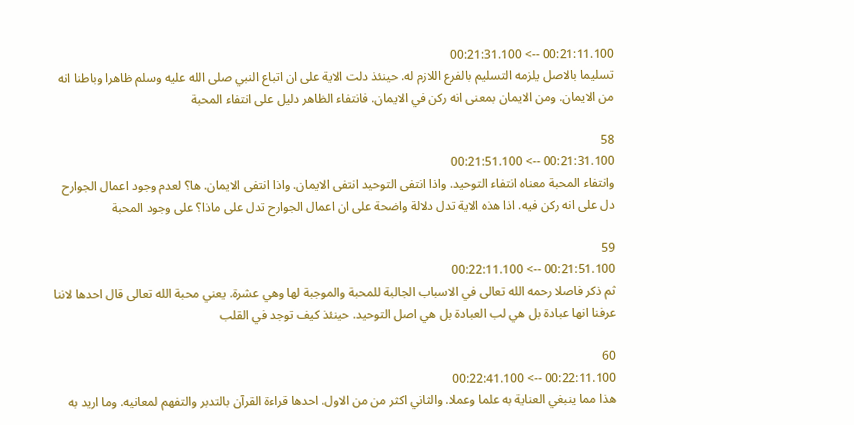00:21:11.100 --> 00:21:31.100
تسليما بالاصل يلزمه التسليم بالفرع اللازم له. حينئذ دلت الاية على ان اتباع النبي صلى الله عليه وسلم ظاهرا وباطنا انه من الايمان. ومن الايمان بمعنى انه ركن في الايمان. فانتفاء الظاهر دليل على انتفاء المحبة

58
00:21:31.100 --> 00:21:51.100
وانتفاء المحبة معناه انتفاء التوحيد. واذا انتفى التوحيد انتفى الايمان. واذا انتفى الايمان. ها؟ لعدم وجود اعمال الجوارح دل على انه ركن فيه. اذا هذه الاية تدل دلالة واضحة على ان اعمال الجوارح تدل على ماذا؟ على وجود المحبة

59
00:21:51.100 --> 00:22:11.100
ثم ذكر فاصلا رحمه الله تعالى في الاسباب الجالبة للمحبة والموجبة لها وهي عشرة. يعني محبة الله تعالى قال احدها لاننا عرفنا انها عبادة بل هي لب العبادة بل هي اصل التوحيد. حينئذ كيف توجد في القلب

60
00:22:11.100 --> 00:22:41.100
هذا مما ينبغي العناية به علما وعملا. والثاني اكثر من من الاول. احدها قراءة القرآن بالتدبر والتفهم لمعانيه. وما اريد به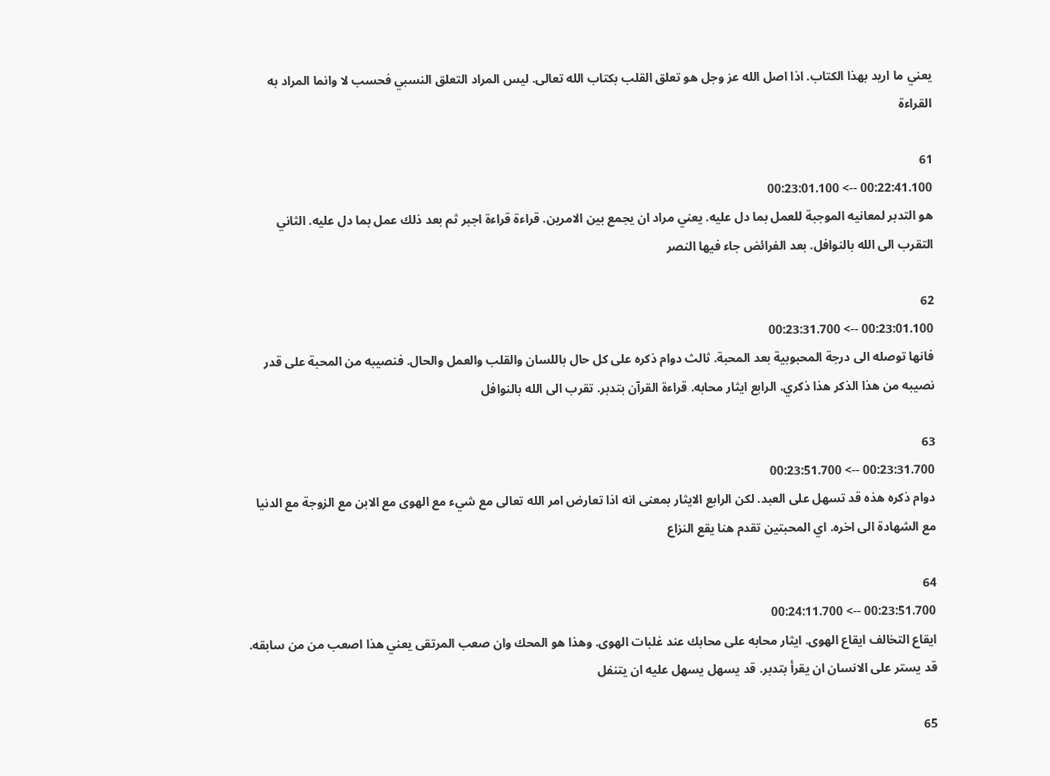يعني ما اريد بهذا الكتاب. اذا اصل الله عز وجل هو تعلق القلب بكتاب الله تعالى. ليس المراد التعلق النسبي فحسب لا وانما المراد به القراءة

61
00:22:41.100 --> 00:23:01.100
هو التدبر لمعانيه الموجبة للعمل بما دل عليه. يعني مراد ان يجمع بين الامرين. قراءة قراءة اجبر ثم بعد ذلك عمل بما دل عليه. الثاني التقرب الى الله بالنوافل. بعد الفرائض جاء فيها النصر

62
00:23:01.100 --> 00:23:31.700
فانها توصله الى درجة المحبوبية بعد المحبة. ثالث دوام ذكره على كل حال باللسان والقلب والعمل والحال. فنصيبه من المحبة على قدر نصيبه من هذا الذكر هذا ذكري. الرابع ايثار محابه. قراءة القرآن بتدبر. تقرب الى الله بالنوافل

63
00:23:31.700 --> 00:23:51.700
دوام ذكره هذه قد تسهل على العبد. لكن الرابع الايثار بمعنى انه اذا تعارض امر الله تعالى مع شيء مع الهوى مع الابن مع الزوجة مع الدنيا مع الشهادة الى اخره. اي المحبتين تقدم هنا يقع النزاع

64
00:23:51.700 --> 00:24:11.700
ايقاع التخالف ايقاع الهوى. ايثار محابه على محابك عند غلبات الهوى. وهذا هو المحك وان صعب المرتقى يعني هذا اصعب من من سابقه. قد يستر على الانسان ان يقرأ بتدبر. قد يسهل يسهل عليه ان يتنفل

65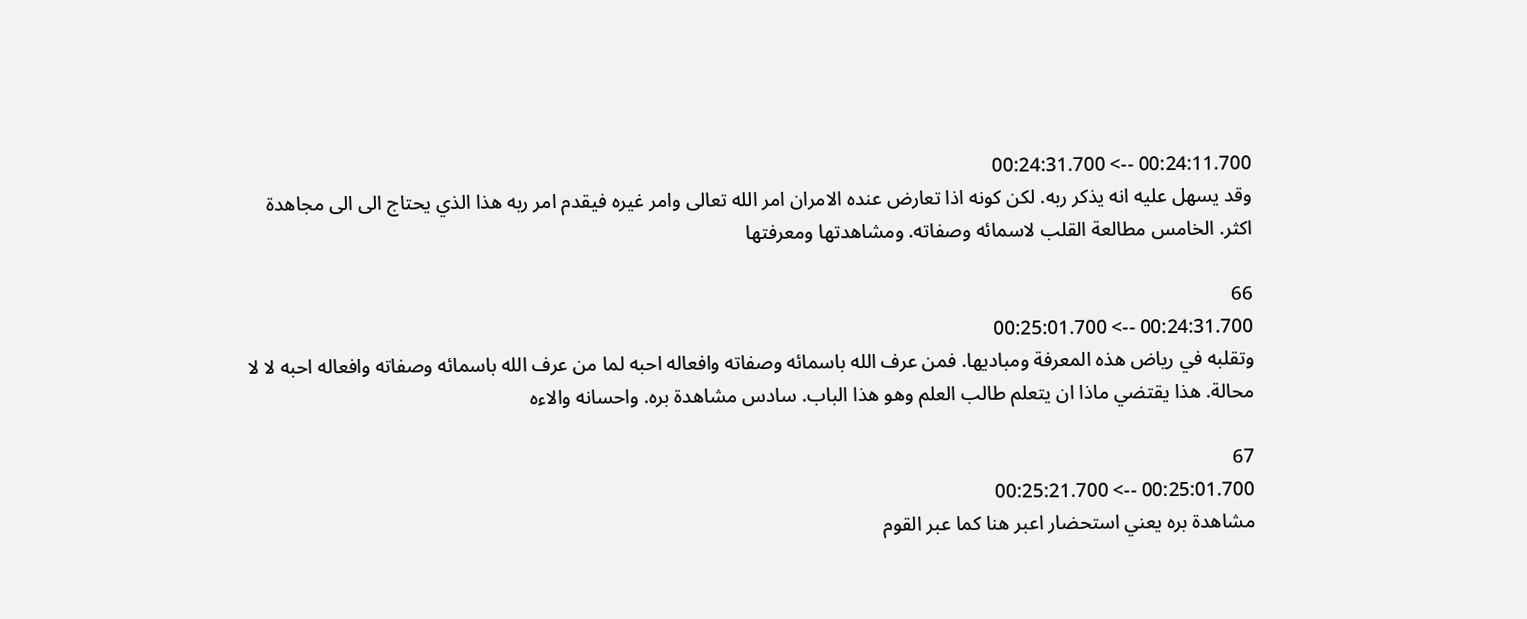00:24:11.700 --> 00:24:31.700
وقد يسهل عليه انه يذكر ربه. لكن كونه اذا تعارض عنده الامران امر الله تعالى وامر غيره فيقدم امر ربه هذا الذي يحتاج الى الى مجاهدة اكثر. الخامس مطالعة القلب لاسمائه وصفاته. ومشاهدتها ومعرفتها

66
00:24:31.700 --> 00:25:01.700
وتقلبه في رياض هذه المعرفة ومباديها. فمن عرف الله باسمائه وصفاته وافعاله احبه لما من عرف الله باسمائه وصفاته وافعاله احبه لا لا محالة. هذا يقتضي ماذا ان يتعلم طالب العلم وهو هذا الباب. سادس مشاهدة بره. واحسانه والاءه

67
00:25:01.700 --> 00:25:21.700
مشاهدة بره يعني استحضار اعبر هنا كما عبر القوم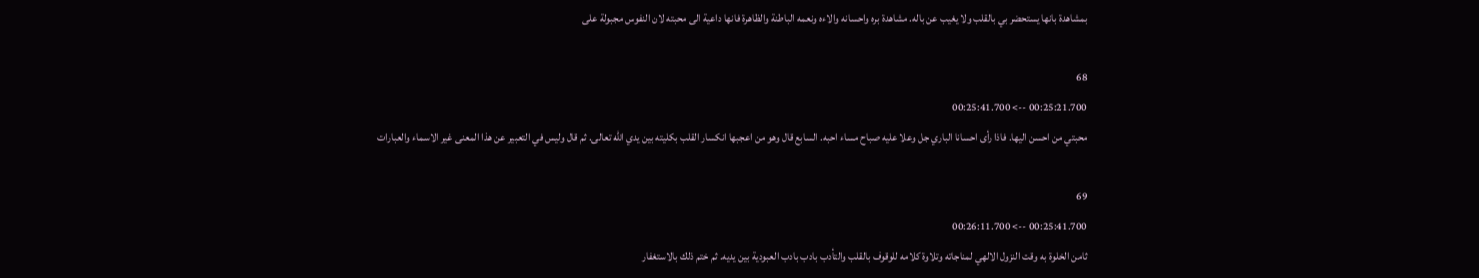بمشاهدة بانها يستحضر بي بالقلب ولا يغيب عن باله. مشاهدة بره واحسانه والاءه ونعمه الباطنة والظاهرة فانها داعية الى محبته لان النفوس مجبولة على

68
00:25:21.700 --> 00:25:41.700
محبتي من احسن اليها. فاذا رأى احسانا الباري جل وعلا عليه صباح مساء احبه. السابع قال وهو من اعجبها انكسار القلب بكليته بين يدي الله تعالى. ثم قال وليس في التعبير عن هذا المعنى غير الاسماء والعبارات

69
00:25:41.700 --> 00:26:11.700
ثامن الخلوة به وقت النزول الالهي لمناجاته وتلاوة كلامه للوقوف بالقلب والتأدب بادب بادب العبودية بين يديه. ثم ختم ذلك بالاستغفار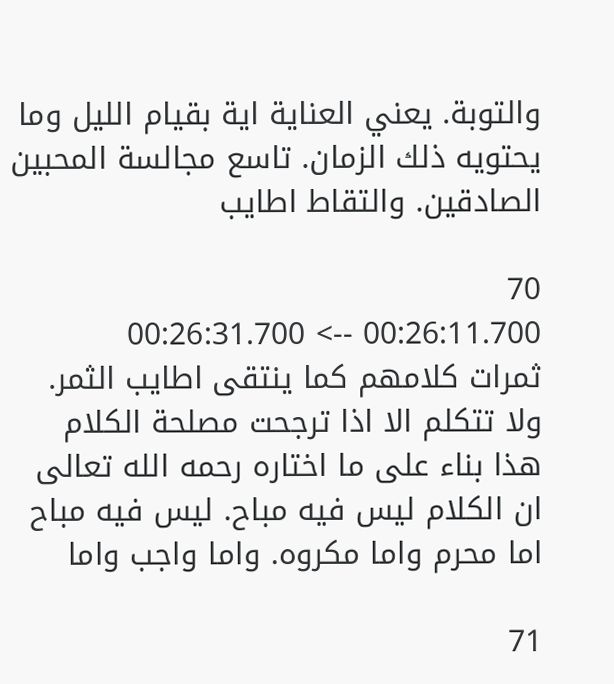والتوبة. يعني العناية اية بقيام الليل وما يحتويه ذلك الزمان. تاسع مجالسة المحبين الصادقين. والتقاط اطايب

70
00:26:11.700 --> 00:26:31.700
ثمرات كلامهم كما ينتقى اطايب الثمر. ولا تتكلم الا اذا ترجحت مصلحة الكلام هذا بناء على ما اختاره رحمه الله تعالى ان الكلام ليس فيه مباح. ليس فيه مباح اما محرم واما مكروه. واما واجب واما

71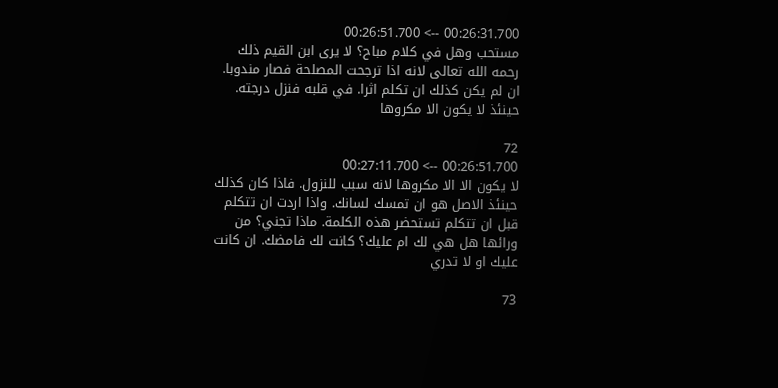00:26:31.700 --> 00:26:51.700
مستحب وهل في كلام مباح؟ لا يرى ابن القيم ذلك رحمه الله تعالى لانه اذا ترجحت المصلحة فصار مندوبا. ان لم يكن كذلك ان تكلم اثرا. في قلبه فنزل درجته. حينئذ لا يكون الا مكروها

72
00:26:51.700 --> 00:27:11.700
لا يكون الا الا مكروها لانه سبب للنزول. فاذا كان كذلك حينئذ الاصل هو ان تمسك لسانك. واذا اردت ان تتكلم قبل ان تتكلم تستحضر هذه الكلمة. ماذا تجني؟ من ورائها هل هي لك ام عليك؟ كانت لك فامضك. ان كانت عليك او لا تدري

73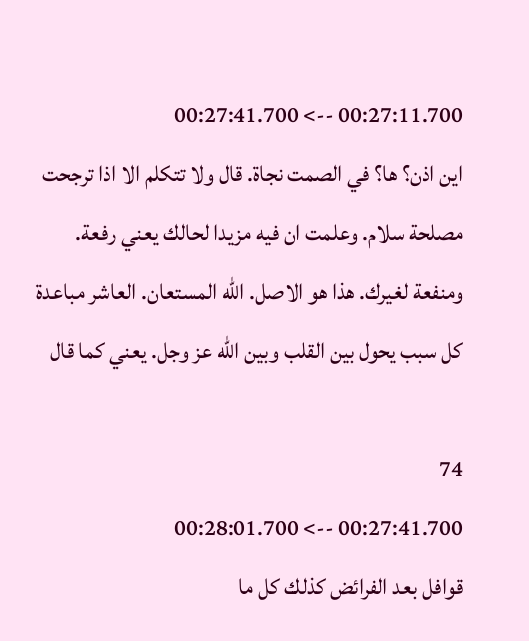00:27:11.700 --> 00:27:41.700
اين اذن؟ ها؟ في الصمت نجاة. قال ولا تتكلم الا اذا ترجحت مصلحة سلام. وعلمت ان فيه مزيدا لحالك يعني رفعة. ومنفعة لغيرك. هذا هو الاصل. الله المستعان. العاشر مباعدة كل سبب يحول بين القلب وبين الله عز وجل. يعني كما قال

74
00:27:41.700 --> 00:28:01.700
قوافل بعد الفرائض كذلك كل ما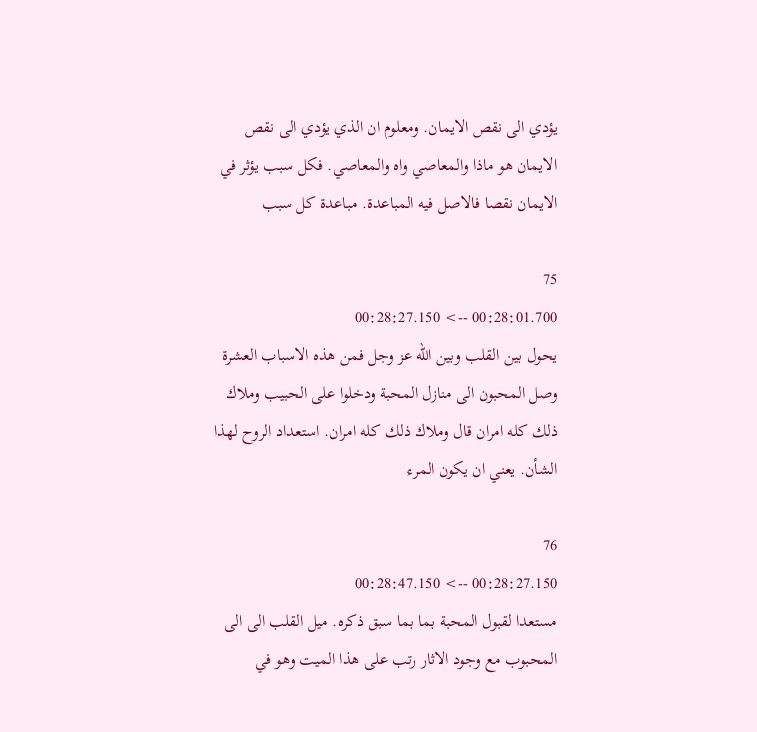يؤدي الى نقص الايمان. ومعلوم ان الذي يؤدي الى نقص الايمان هو ماذا والمعاصي واه والمعاصي. فكل سبب يؤثر في الايمان نقصا فالاصل فيه المباعدة. مباعدة كل سبب

75
00:28:01.700 --> 00:28:27.150
يحول بين القلب وبين الله عز وجل فمن هذه الاسباب العشرة وصل المحبون الى منازل المحبة ودخلوا على الحبيب وملاك ذلك كله امران قال وملاك ذلك كله امران. استعداد الروح لهذا الشأن. يعني ان يكون المرء

76
00:28:27.150 --> 00:28:47.150
مستعدا لقبول المحبة بما بما سبق ذكره. ميل القلب الى الى المحبوب مع وجود الاثار رتب على هذا الميت وهو في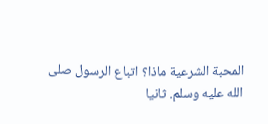المحبة الشرعية ماذا؟ اتباع الرسول صلى الله عليه وسلم. ثانيا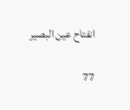انفتاح عين البصير

77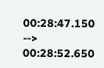00:28:47.150 --> 00:28:52.650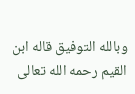وبالله التوفيق قاله ابن القيم رحمه الله تعالى